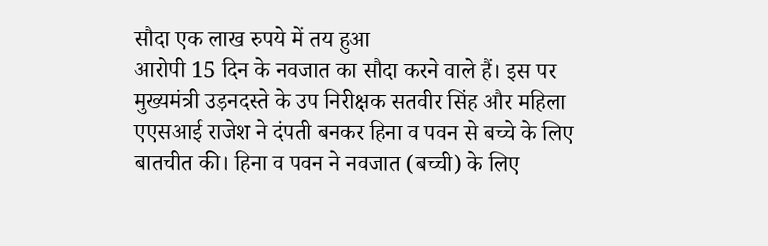सौदा एक लाख रुपये में तय हुआ
आरोपी 15 दिन के नवजात का सौदा करने वाले हैं। इस पर मुख्यमंत्री उड़नदस्ते के उप निरीक्षक सतवीर सिंह और महिला एएसआई राजेश ने दंपती बनकर हिना व पवन से बच्चे के लिए बातचीत की। हिना व पवन ने नवजात (बच्ची) के लिए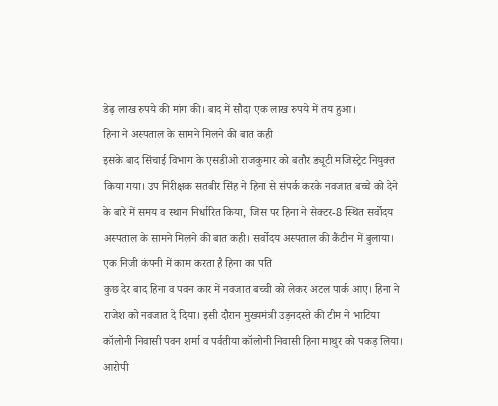डेढ़ लाख रुपये की मांग की। बाद में सौदा एक लाख रुपये में तय हुआ।
हिना ने अस्पताल के सामने मिलने की बात कही
इसके बाद सिंचाई विभाग के एसडीओ राजकुमार को बतौर ड्यूटी मजिस्ट्रेट नियुक्त किया गया। उप निरीक्षक सतबीर सिंह ने हिना से संपर्क करके नवजात बच्चे को देने के बारे में समय व स्थान निर्धारित किया, जिस पर हिना ने सेक्टर-8 स्थित सर्वोदय अस्पताल के सामने मिलने की बात कही। सर्वोदय अस्पताल की कैंटीन में बुलाया।
एक निजी कंपनी में काम करता है हिना का पति
कुछ देर बाद हिना व पवन कार में नवजात बच्ची को लेकर अटल पार्क आए। हिना ने राजेश को नवजात दे दिया। इसी दौरान मुख्यमंत्री उड़नदस्ते की टीम ने भाटिया कॉलोनी निवासी पवन शर्मा व पर्वतीया कॉलोनी निवासी हिना माथुर को पकड़ लिया। आरोपी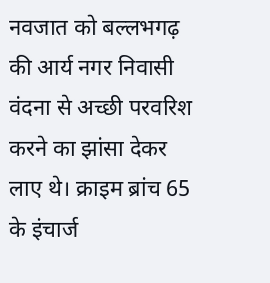नवजात को बल्लभगढ़ की आर्य नगर निवासी वंदना से अच्छी परवरिश करने का झांसा देकर लाए थे। क्राइम ब्रांच 65 के इंचार्ज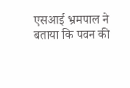एसआई भ्रमपाल ने बताया कि पवन की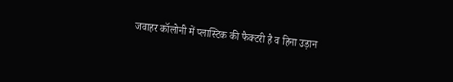जवाहर कॉलोनी में प्लास्टिक की फैक्टरी है व हिना उड़ान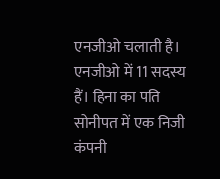एनजीओ चलाती है। एनजीओ में 11 सदस्य हैं। हिना का पति सोनीपत में एक निजी कंपनी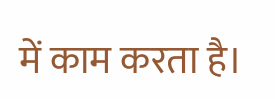में काम करता है।